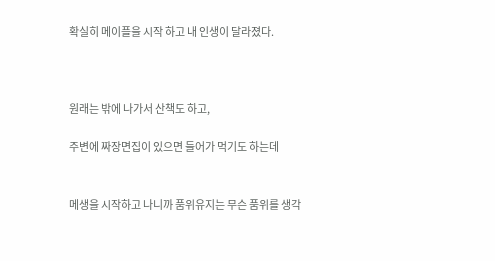확실히 메이플을 시작 하고 내 인생이 달라졌다.



원래는 밖에 나가서 산책도 하고,

주변에 짜장면집이 있으면 들어가 먹기도 하는데


메생을 시작하고 나니까 품위유지는 무슨 품위를 생각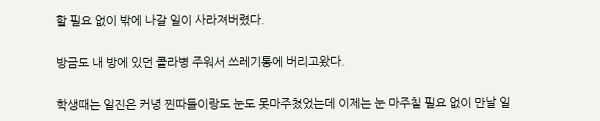할 필요 없이 밖에 나갈 일이 사라져버렸다.

방금도 내 방에 있던 콜라병 주워서 쓰레기통에 버리고왔다.

학생때는 일진은 커녕 찐따들이랑도 눈도 못마주쳤었는데 이제는 눈 마주칠 필요 없이 만날 일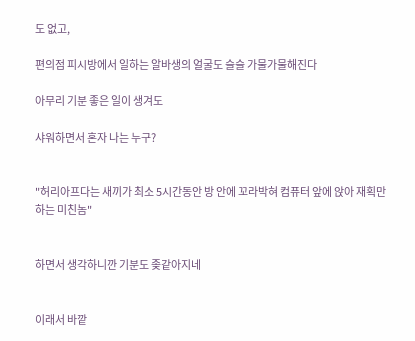도 없고,

편의점 피시방에서 일하는 알바생의 얼굴도 슬슬 가물가물해진다

아무리 기분 좋은 일이 생겨도

샤워하면서 혼자 나는 누구?


"허리아프다는 새끼가 최소 5시간동안 방 안에 꼬라박혀 컴퓨터 앞에 앉아 재획만 하는 미친놈"


하면서 생각하니깐 기분도 좆같아지네


이래서 바깥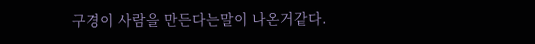구경이 사람을 만든다는말이 나온거같다.